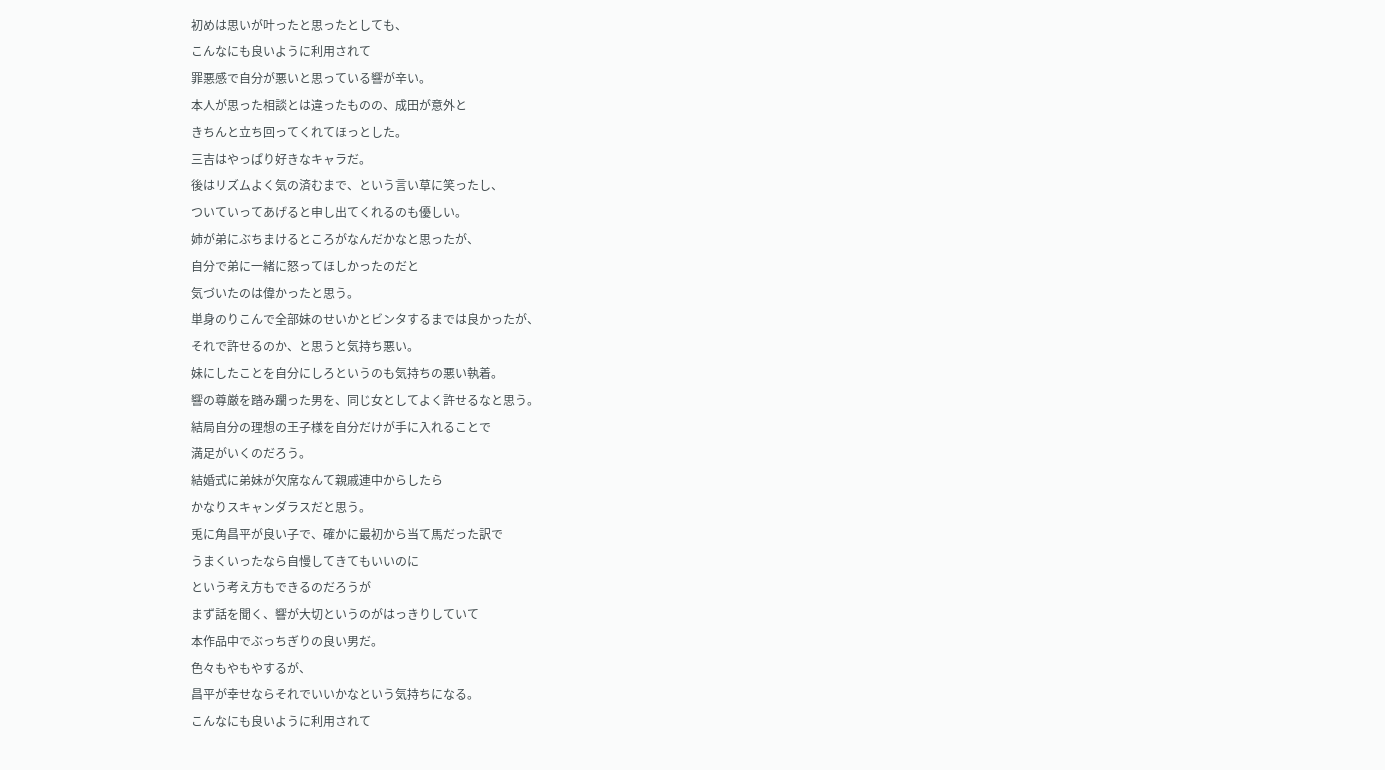初めは思いが叶ったと思ったとしても、
こんなにも良いように利用されて
罪悪感で自分が悪いと思っている響が辛い。
本人が思った相談とは違ったものの、成田が意外と
きちんと立ち回ってくれてほっとした。
三吉はやっぱり好きなキャラだ。
後はリズムよく気の済むまで、という言い草に笑ったし、
ついていってあげると申し出てくれるのも優しい。
姉が弟にぶちまけるところがなんだかなと思ったが、
自分で弟に一緒に怒ってほしかったのだと
気づいたのは偉かったと思う。
単身のりこんで全部妹のせいかとビンタするまでは良かったが、
それで許せるのか、と思うと気持ち悪い。
妹にしたことを自分にしろというのも気持ちの悪い執着。
響の尊厳を踏み躙った男を、同じ女としてよく許せるなと思う。
結局自分の理想の王子様を自分だけが手に入れることで
満足がいくのだろう。
結婚式に弟妹が欠席なんて親戚連中からしたら
かなりスキャンダラスだと思う。
兎に角昌平が良い子で、確かに最初から当て馬だった訳で
うまくいったなら自慢してきてもいいのに
という考え方もできるのだろうが
まず話を聞く、響が大切というのがはっきりしていて
本作品中でぶっちぎりの良い男だ。
色々もやもやするが、
昌平が幸せならそれでいいかなという気持ちになる。
こんなにも良いように利用されて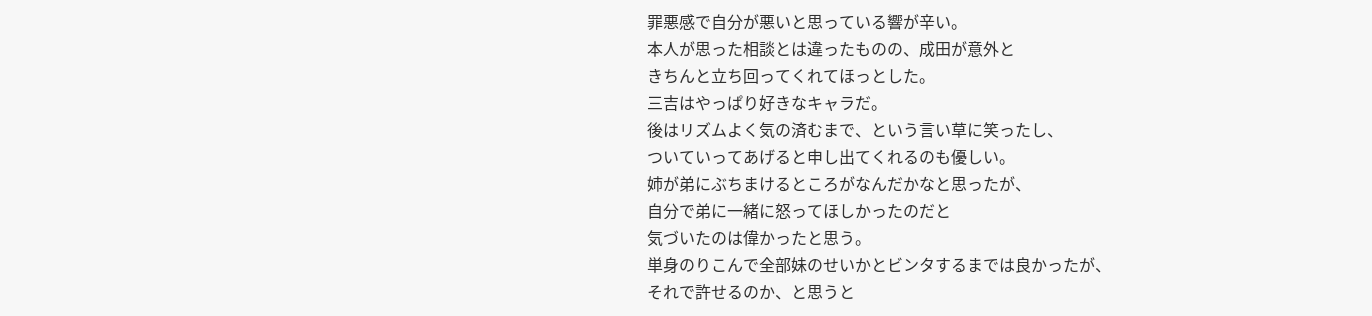罪悪感で自分が悪いと思っている響が辛い。
本人が思った相談とは違ったものの、成田が意外と
きちんと立ち回ってくれてほっとした。
三吉はやっぱり好きなキャラだ。
後はリズムよく気の済むまで、という言い草に笑ったし、
ついていってあげると申し出てくれるのも優しい。
姉が弟にぶちまけるところがなんだかなと思ったが、
自分で弟に一緒に怒ってほしかったのだと
気づいたのは偉かったと思う。
単身のりこんで全部妹のせいかとビンタするまでは良かったが、
それで許せるのか、と思うと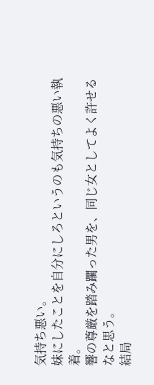気持ち悪い。
妹にしたことを自分にしろというのも気持ちの悪い執着。
響の尊厳を踏み躙った男を、同じ女としてよく許せるなと思う。
結局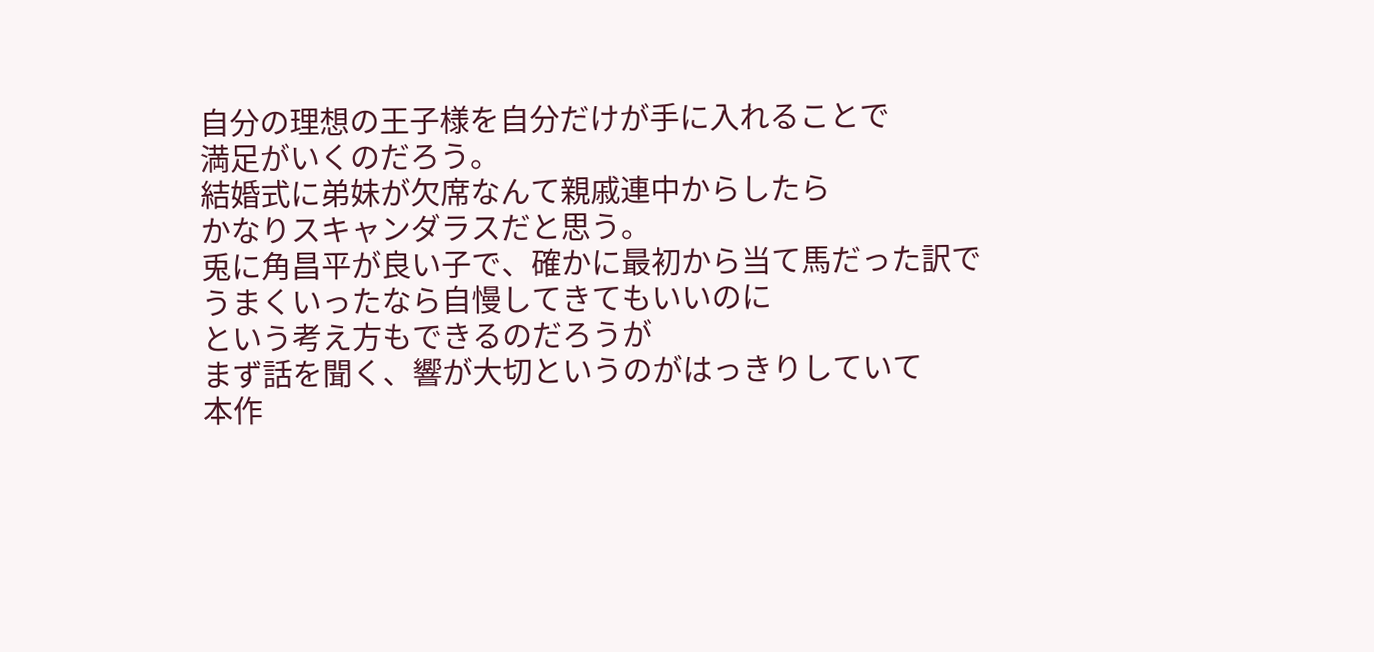自分の理想の王子様を自分だけが手に入れることで
満足がいくのだろう。
結婚式に弟妹が欠席なんて親戚連中からしたら
かなりスキャンダラスだと思う。
兎に角昌平が良い子で、確かに最初から当て馬だった訳で
うまくいったなら自慢してきてもいいのに
という考え方もできるのだろうが
まず話を聞く、響が大切というのがはっきりしていて
本作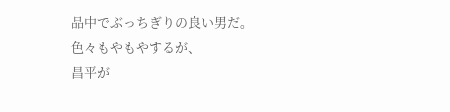品中でぶっちぎりの良い男だ。
色々もやもやするが、
昌平が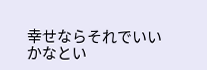幸せならそれでいいかなとい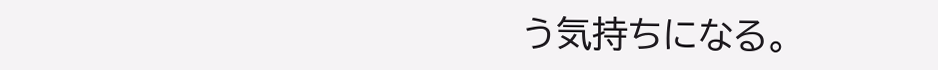う気持ちになる。